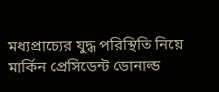মধ্যপ্রাচ্যের যুদ্ধ পরিস্থিতি নিয়ে মার্কিন প্রেসিডেন্ট ডোনাল্ড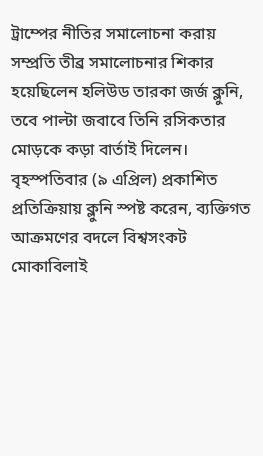ট্রাম্পের নীতির সমালোচনা করায় সম্প্রতি তীব্র সমালোচনার শিকার হয়েছিলেন হলিউড তারকা জর্জ ক্লুনি, তবে পাল্টা জবাবে তিনি রসিকতার মোড়কে কড়া বার্তাই দিলেন। বৃহস্পতিবার (৯ এপ্রিল) প্রকাশিত প্রতিক্রিয়ায় ক্লুনি স্পষ্ট করেন, ব্যক্তিগত আক্রমণের বদলে বিশ্বসংকট মোকাবিলাই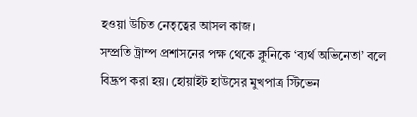হওয়া উচিত নেতৃত্বের আসল কাজ।
সম্প্রতি ট্রাম্প প্রশাসনের পক্ষ থেকে ক্লুনিকে ‘ব্যর্থ অভিনেতা’ বলে বিদ্রূপ করা হয়। হোয়াইট হাউসের মুখপাত্র স্টিভেন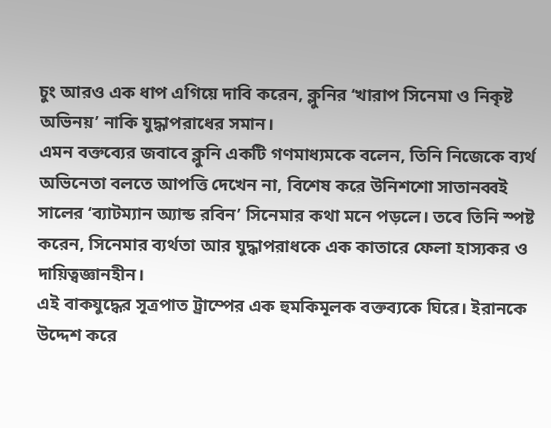চুং আরও এক ধাপ এগিয়ে দাবি করেন, ক্লুনির ‘খারাপ সিনেমা ও নিকৃষ্ট অভিনয়’ নাকি যুদ্ধাপরাধের সমান।
এমন বক্তব্যের জবাবে ক্লুনি একটি গণমাধ্যমকে বলেন, তিনি নিজেকে ব্যর্থ অভিনেতা বলতে আপত্তি দেখেন না, বিশেষ করে উনিশশো সাতানব্বই সালের ‘ব্যাটম্যান অ্যান্ড রবিন’ সিনেমার কথা মনে পড়লে। তবে তিনি স্পষ্ট করেন, সিনেমার ব্যর্থতা আর যুদ্ধাপরাধকে এক কাতারে ফেলা হাস্যকর ও দায়িত্বজ্ঞানহীন।
এই বাকযুদ্ধের সূত্রপাত ট্রাম্পের এক হুমকিমূলক বক্তব্যকে ঘিরে। ইরানকে উদ্দেশ করে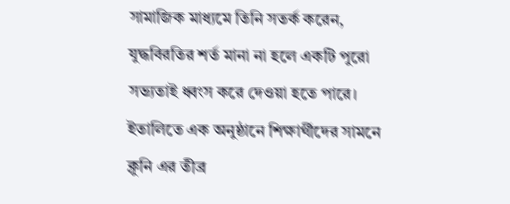সামাজিক মাধ্যমে তিনি সতর্ক করেন, যুদ্ধবিরতির শর্ত মানা না হলে একটি পুরো সভ্যতাই ধ্বংস করে দেওয়া হতে পারে। ইতালিতে এক অনুষ্ঠানে শিক্ষার্থীদের সামনে ক্লুনি এর তীব্র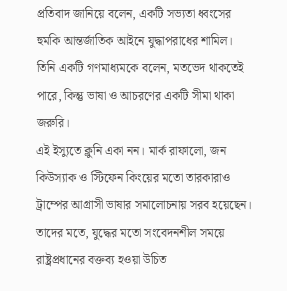প্রতিবাদ জানিয়ে বলেন, একটি সভ্যতা ধ্বংসের হুমকি আন্তর্জাতিক আইনে যুদ্ধাপরাধের শামিল। তিনি একটি গণমাধ্যমকে বলেন, মতভেদ থাকতেই পারে, কিন্তু ভাষা ও আচরণের একটি সীমা থাকা জরুরি।
এই ইস্যুতে ক্লুনি একা নন। মার্ক রাফালো, জন কিউস্যাক ও স্টিফেন কিংয়ের মতো তারকারাও ট্রাম্পের আগ্রাসী ভাষার সমালোচনায় সরব হয়েছেন। তাদের মতে, যুদ্ধের মতো সংবেদনশীল সময়ে রাষ্ট্রপ্রধানের বক্তব্য হওয়া উচিত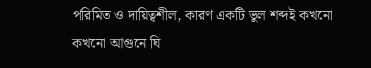পরিমিত ও দায়িত্বশীল, কারণ একটি ভুল শব্দই কখনো কখনো আগুনে ঘি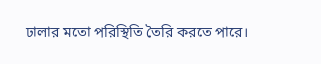ঢালার মতো পরিস্থিতি তৈরি করতে পারে।